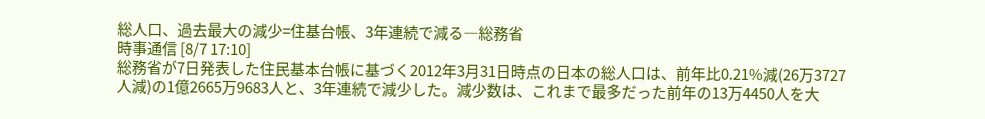総人口、過去最大の減少=住基台帳、3年連続で減る―総務省
時事通信 [8/7 17:10]
総務省が7日発表した住民基本台帳に基づく2012年3月31日時点の日本の総人口は、前年比0.21%減(26万3727人減)の1億2665万9683人と、3年連続で減少した。減少数は、これまで最多だった前年の13万4450人を大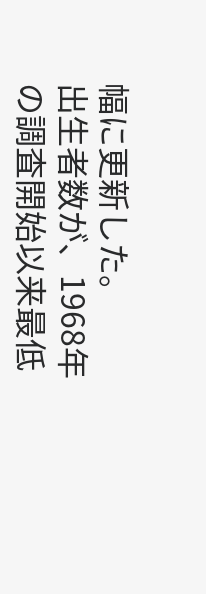幅に更新した。
出生者数が、1968年の調査開始以来最低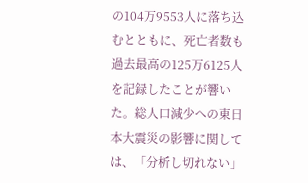の104万9553人に落ち込むとともに、死亡者数も過去最高の125万6125人を記録したことが響いた。総人口減少への東日本大震災の影響に関しては、「分析し切れない」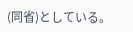(同省)としている。